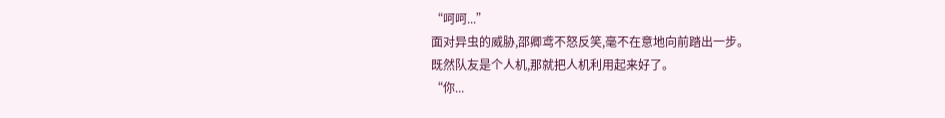“呵呵...”
面对异虫的威胁,邵卿鸢不怒反笑,毫不在意地向前踏出一步。
既然队友是个人机,那就把人机利用起来好了。
“你...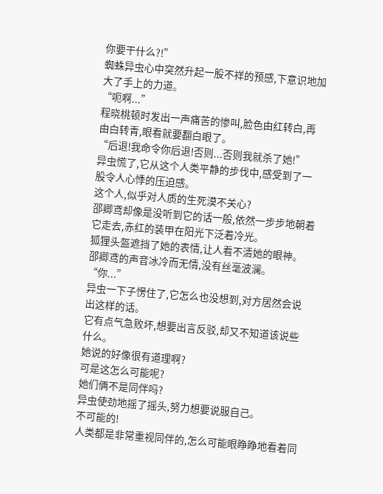你要干什么?!”
蜘蛛异虫心中突然升起一股不祥的预感,下意识地加大了手上的力道。
“呃啊...”
程晓桃顿时发出一声痛苦的惨叫,脸色由红转白,再由白转青,眼看就要翻白眼了。
“后退!我命令你后退!否则...否则我就杀了她!”
异虫慌了,它从这个人类平静的步伐中,感受到了一股令人心悸的压迫感。
这个人,似乎对人质的生死漠不关心?
邵卿鸢却像是没听到它的话一般,依然一步步地朝着它走去,赤红的装甲在阳光下泛着冷光。
狐狸头盔遮挡了她的表情,让人看不清她的眼神。
邵卿鸢的声音冰冷而无情,没有丝毫波澜。
“你...”
异虫一下子愣住了,它怎么也没想到,对方居然会说出这样的话。
它有点气急败坏,想要出言反驳,却又不知道该说些什么。
她说的好像很有道理啊?
可是这怎么可能呢?
她们俩不是同伴吗?
异虫使劲地摇了摇头,努力想要说服自己。
不可能的!
人类都是非常重视同伴的,怎么可能眼睁睁地看着同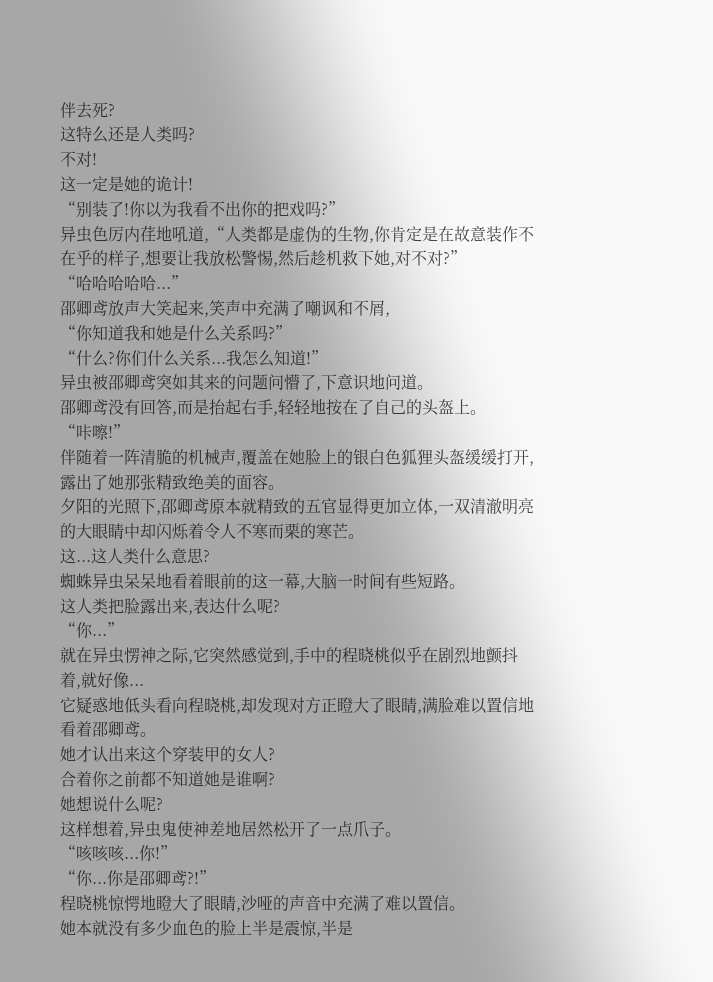伴去死?
这特么还是人类吗?
不对!
这一定是她的诡计!
“别装了!你以为我看不出你的把戏吗?”
异虫色厉内荏地吼道,“人类都是虚伪的生物,你肯定是在故意装作不在乎的样子,想要让我放松警惕,然后趁机救下她,对不对?”
“哈哈哈哈哈...”
邵卿鸢放声大笑起来,笑声中充满了嘲讽和不屑,
“你知道我和她是什么关系吗?”
“什么?你们什么关系...我怎么知道!”
异虫被邵卿鸢突如其来的问题问懵了,下意识地问道。
邵卿鸢没有回答,而是抬起右手,轻轻地按在了自己的头盔上。
“咔嚓!”
伴随着一阵清脆的机械声,覆盖在她脸上的银白色狐狸头盔缓缓打开,露出了她那张精致绝美的面容。
夕阳的光照下,邵卿鸢原本就精致的五官显得更加立体,一双清澈明亮的大眼睛中却闪烁着令人不寒而栗的寒芒。
这...这人类什么意思?
蜘蛛异虫呆呆地看着眼前的这一幕,大脑一时间有些短路。
这人类把脸露出来,表达什么呢?
“你...”
就在异虫愣神之际,它突然感觉到,手中的程晓桃似乎在剧烈地颤抖着,就好像...
它疑惑地低头看向程晓桃,却发现对方正瞪大了眼睛,满脸难以置信地看着邵卿鸢。
她才认出来这个穿装甲的女人?
合着你之前都不知道她是谁啊?
她想说什么呢?
这样想着,异虫鬼使神差地居然松开了一点爪子。
“咳咳咳...你!”
“你...你是邵卿鸢?!”
程晓桃惊愕地瞪大了眼睛,沙哑的声音中充满了难以置信。
她本就没有多少血色的脸上半是震惊,半是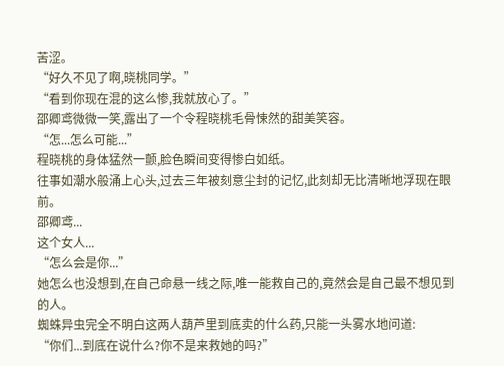苦涩。
“好久不见了啊,晓桃同学。”
“看到你现在混的这么惨,我就放心了。”
邵卿鸢微微一笑,露出了一个令程晓桃毛骨悚然的甜美笑容。
“怎...怎么可能...”
程晓桃的身体猛然一颤,脸色瞬间变得惨白如纸。
往事如潮水般涌上心头,过去三年被刻意尘封的记忆,此刻却无比清晰地浮现在眼前。
邵卿鸢...
这个女人...
“怎么会是你...”
她怎么也没想到,在自己命悬一线之际,唯一能救自己的,竟然会是自己最不想见到的人。
蜘蛛异虫完全不明白这两人葫芦里到底卖的什么药,只能一头雾水地问道:
“你们...到底在说什么?你不是来救她的吗?”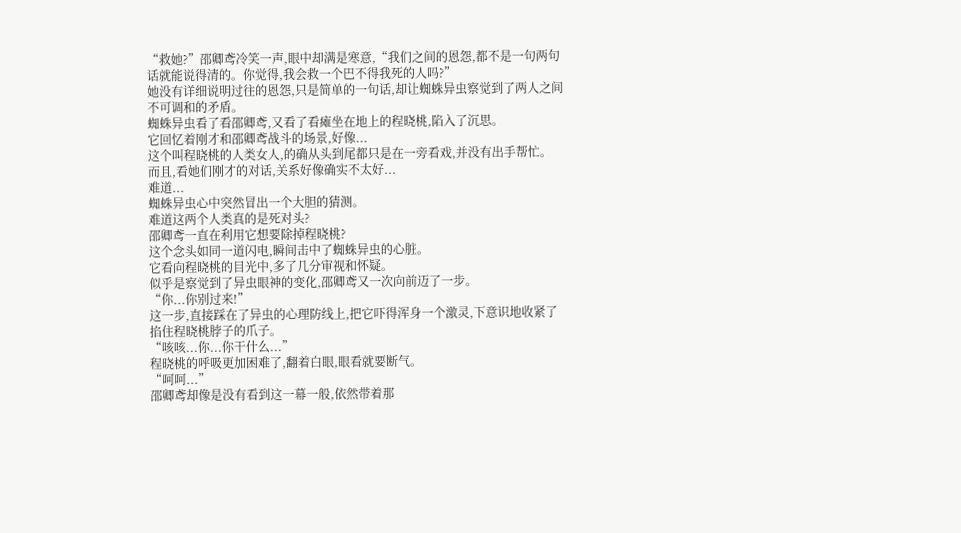“救她?”邵卿鸢冷笑一声,眼中却满是寒意,“我们之间的恩怨,都不是一句两句话就能说得清的。你觉得,我会救一个巴不得我死的人吗?”
她没有详细说明过往的恩怨,只是简单的一句话,却让蜘蛛异虫察觉到了两人之间不可调和的矛盾。
蜘蛛异虫看了看邵卿鸢,又看了看瘫坐在地上的程晓桃,陷入了沉思。
它回忆着刚才和邵卿鸢战斗的场景,好像...
这个叫程晓桃的人类女人,的确从头到尾都只是在一旁看戏,并没有出手帮忙。
而且,看她们刚才的对话,关系好像确实不太好...
难道...
蜘蛛异虫心中突然冒出一个大胆的猜测。
难道这两个人类真的是死对头?
邵卿鸢一直在利用它想要除掉程晓桃?
这个念头如同一道闪电,瞬间击中了蜘蛛异虫的心脏。
它看向程晓桃的目光中,多了几分审视和怀疑。
似乎是察觉到了异虫眼神的变化,邵卿鸢又一次向前迈了一步。
“你...你别过来!”
这一步,直接踩在了异虫的心理防线上,把它吓得浑身一个激灵,下意识地收紧了掐住程晓桃脖子的爪子。
“咳咳...你...你干什么...”
程晓桃的呼吸更加困难了,翻着白眼,眼看就要断气。
“呵呵...”
邵卿鸢却像是没有看到这一幕一般,依然带着那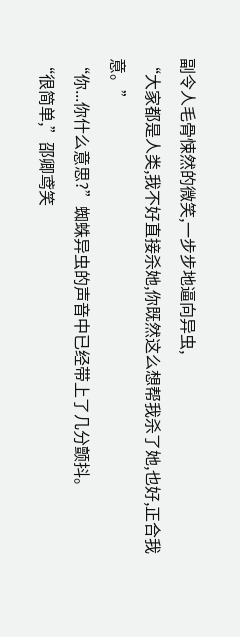副令人毛骨悚然的微笑,一步步地逼向异虫,
“大家都是人类,我不好直接杀她,你既然这么想帮我杀了她,也好,正合我意。”
“你...你什么意思?”蜘蛛异虫的声音中已经带上了几分颤抖。
“很简单,”邵卿鸢笑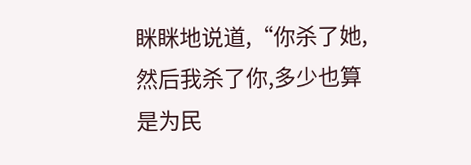眯眯地说道,“你杀了她,然后我杀了你,多少也算是为民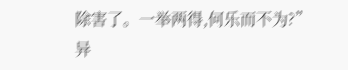除害了。一举两得,何乐而不为?”
异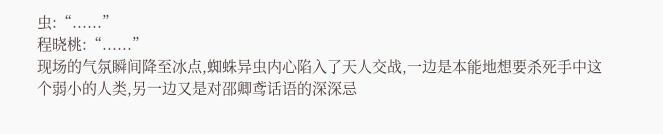虫:“......”
程晓桃:“......”
现场的气氛瞬间降至冰点,蜘蛛异虫内心陷入了天人交战,一边是本能地想要杀死手中这个弱小的人类,另一边又是对邵卿鸢话语的深深忌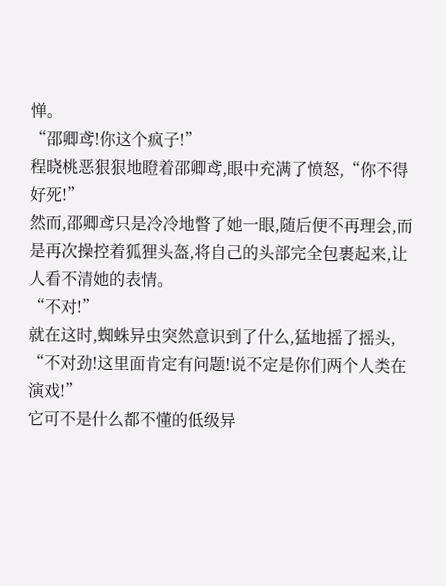惮。
“邵卿鸢!你这个疯子!”
程晓桃恶狠狠地瞪着邵卿鸢,眼中充满了愤怒,“你不得好死!”
然而,邵卿鸢只是冷冷地瞥了她一眼,随后便不再理会,而是再次操控着狐狸头盔,将自己的头部完全包裹起来,让人看不清她的表情。
“不对!”
就在这时,蜘蛛异虫突然意识到了什么,猛地摇了摇头,
“不对劲!这里面肯定有问题!说不定是你们两个人类在演戏!”
它可不是什么都不懂的低级异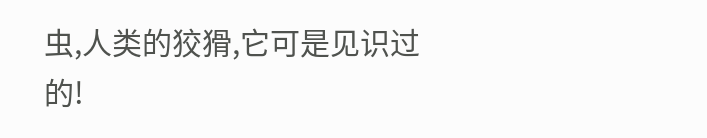虫,人类的狡猾,它可是见识过的!